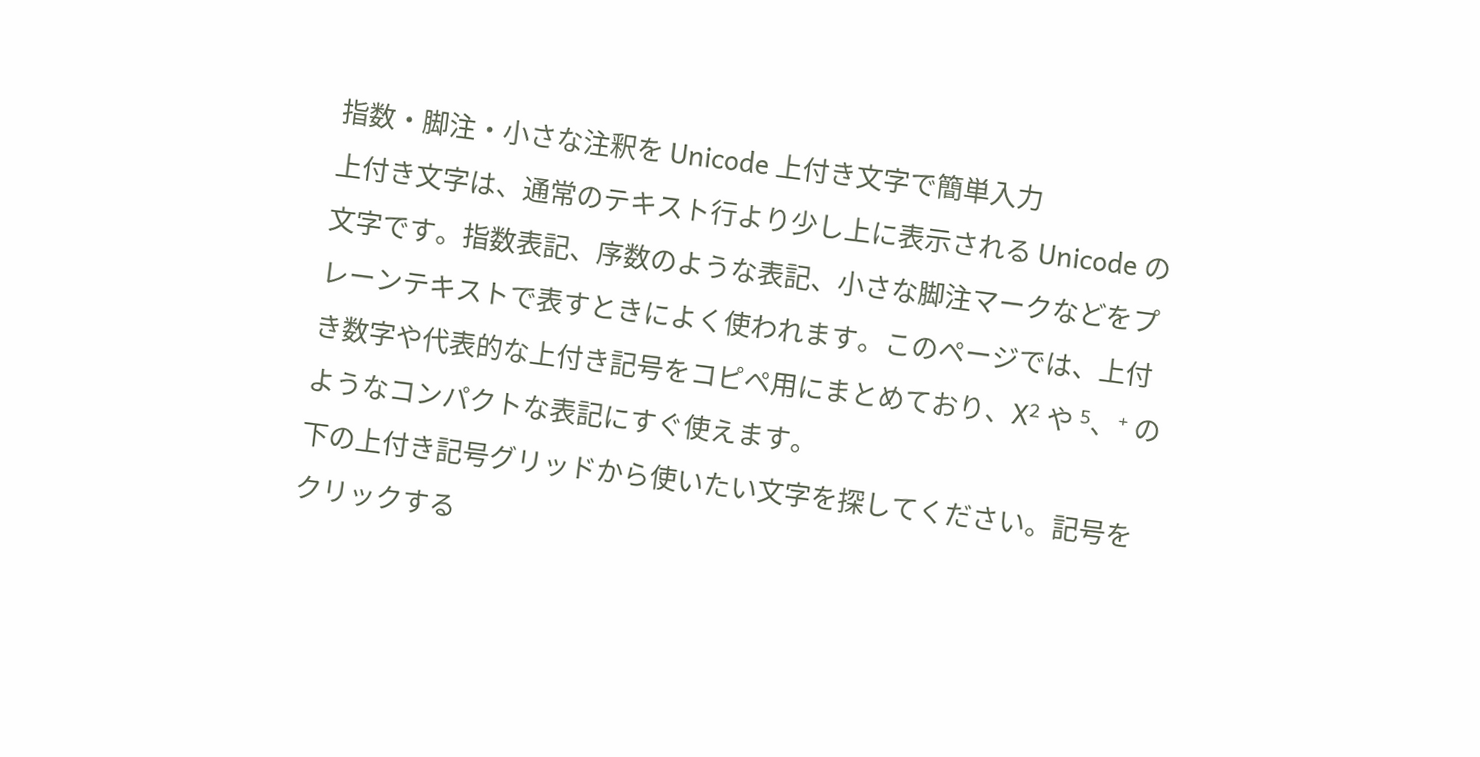指数・脚注・小さな注釈を Unicode 上付き文字で簡単入力
上付き文字は、通常のテキスト行より少し上に表示される Unicode の文字です。指数表記、序数のような表記、小さな脚注マークなどをプレーンテキストで表すときによく使われます。このページでは、上付き数字や代表的な上付き記号をコピペ用にまとめており、X² や ⁵、⁺ のようなコンパクトな表記にすぐ使えます。
下の上付き記号グリッドから使いたい文字を探してください。記号をクリックする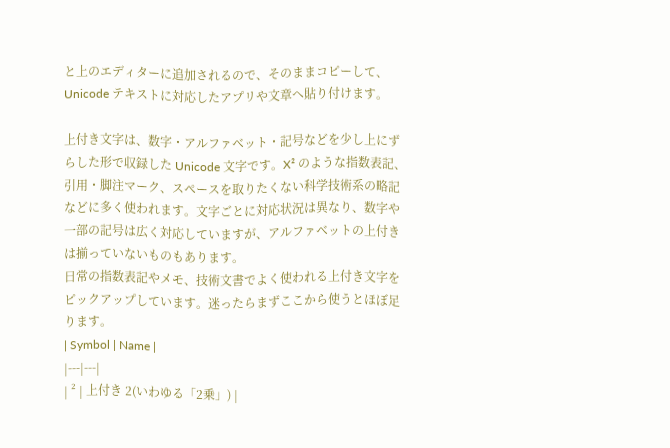と上のエディターに追加されるので、そのままコピーして、Unicode テキストに対応したアプリや文章へ貼り付けます。

上付き文字は、数字・アルファベット・記号などを少し上にずらした形で収録した Unicode 文字です。X² のような指数表記、引用・脚注マーク、スペースを取りたくない科学技術系の略記などに多く使われます。文字ごとに対応状況は異なり、数字や一部の記号は広く対応していますが、アルファベットの上付きは揃っていないものもあります。
日常の指数表記やメモ、技術文書でよく使われる上付き文字をピックアップしています。迷ったらまずここから使うとほぼ足ります。
| Symbol | Name |
|---|---|
| ² | 上付き 2(いわゆる「2乗」) |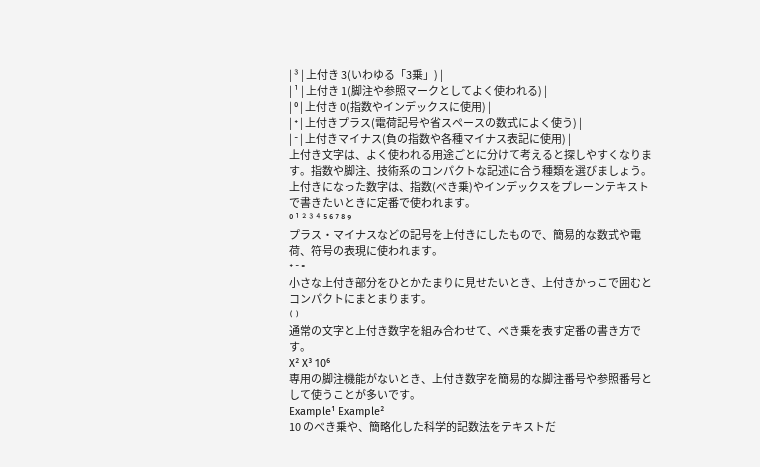| ³ | 上付き 3(いわゆる「3乗」) |
| ¹ | 上付き 1(脚注や参照マークとしてよく使われる) |
| ⁰ | 上付き 0(指数やインデックスに使用) |
| ⁺ | 上付きプラス(電荷記号や省スペースの数式によく使う) |
| ⁻ | 上付きマイナス(負の指数や各種マイナス表記に使用) |
上付き文字は、よく使われる用途ごとに分けて考えると探しやすくなります。指数や脚注、技術系のコンパクトな記述に合う種類を選びましょう。
上付きになった数字は、指数(べき乗)やインデックスをプレーンテキストで書きたいときに定番で使われます。
⁰ ¹ ² ³ ⁴ ⁵ ⁶ ⁷ ⁸ ⁹
プラス・マイナスなどの記号を上付きにしたもので、簡易的な数式や電荷、符号の表現に使われます。
⁺ ⁻ ⁼
小さな上付き部分をひとかたまりに見せたいとき、上付きかっこで囲むとコンパクトにまとまります。
⁽ ⁾
通常の文字と上付き数字を組み合わせて、べき乗を表す定番の書き方です。
X² X³ 10⁶
専用の脚注機能がないとき、上付き数字を簡易的な脚注番号や参照番号として使うことが多いです。
Example¹ Example²
10 のべき乗や、簡略化した科学的記数法をテキストだ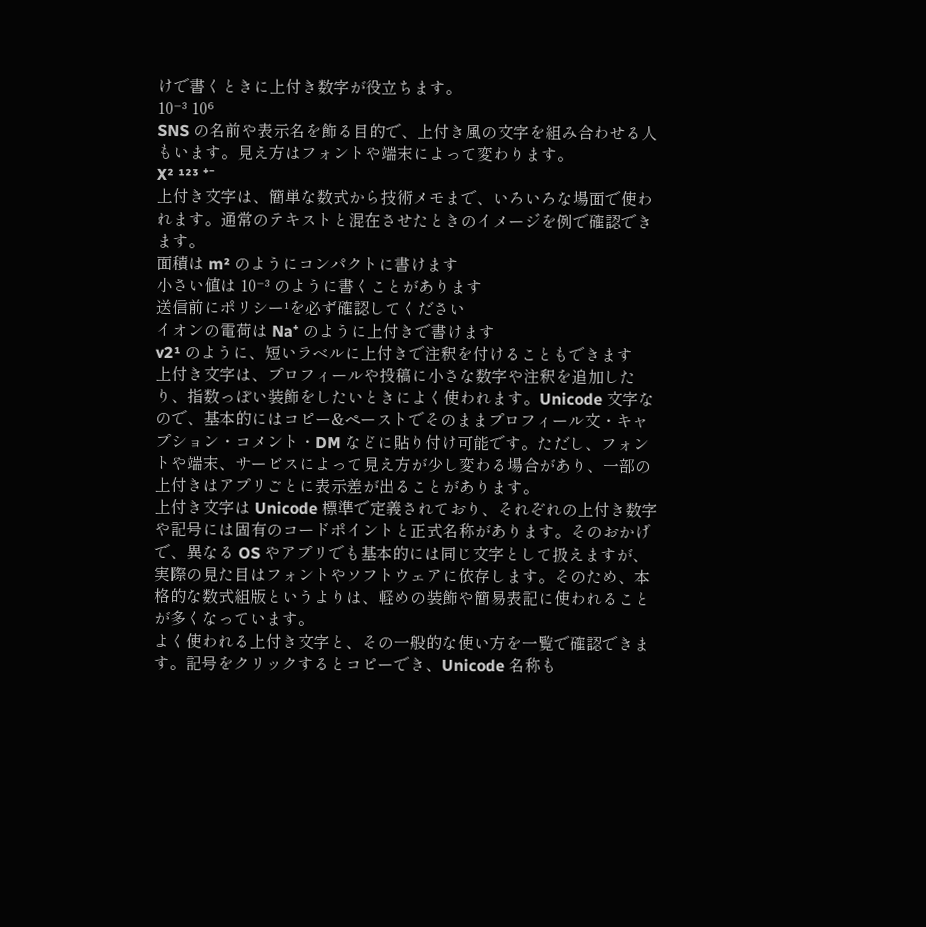けで書くときに上付き数字が役立ちます。
10⁻³ 10⁶
SNS の名前や表示名を飾る目的で、上付き風の文字を組み合わせる人もいます。見え方はフォントや端末によって変わります。
X² ¹²³ ⁺⁻
上付き文字は、簡単な数式から技術メモまで、いろいろな場面で使われます。通常のテキストと混在させたときのイメージを例で確認できます。
面積は m² のようにコンパクトに書けます
小さい値は 10⁻³ のように書くことがあります
送信前にポリシー¹を必ず確認してください
イオンの電荷は Na⁺ のように上付きで書けます
v2¹ のように、短いラベルに上付きで注釈を付けることもできます
上付き文字は、プロフィールや投稿に小さな数字や注釈を追加したり、指数っぽい装飾をしたいときによく使われます。Unicode 文字なので、基本的にはコピー&ペーストでそのままプロフィール文・キャプション・コメント・DM などに貼り付け可能です。ただし、フォントや端末、サービスによって見え方が少し変わる場合があり、一部の上付きはアプリごとに表示差が出ることがあります。
上付き文字は Unicode 標準で定義されており、それぞれの上付き数字や記号には固有のコードポイントと正式名称があります。そのおかげで、異なる OS やアプリでも基本的には同じ文字として扱えますが、実際の見た目はフォントやソフトウェアに依存します。そのため、本格的な数式組版というよりは、軽めの装飾や簡易表記に使われることが多くなっています。
よく使われる上付き文字と、その一般的な使い方を一覧で確認できます。記号をクリックするとコピーでき、Unicode 名称も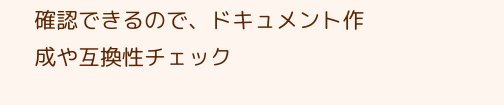確認できるので、ドキュメント作成や互換性チェック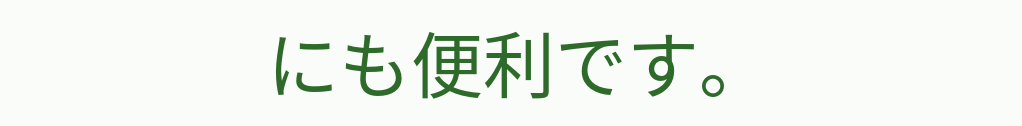にも便利です。